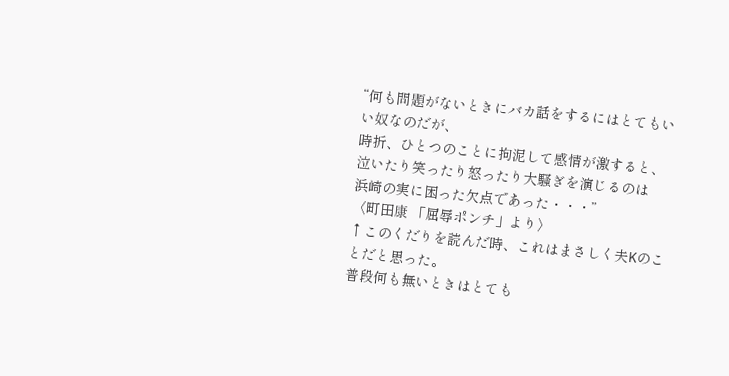“何も問題がないときにバカ話をするにはとてもいい奴なのだが、
時折、ひとつのことに拘泥して感情が激すると、
泣いたり笑ったり怒ったり大騒ぎを演じるのは
浜崎の実に困った欠点であった・・・”
〈町田康 「屈辱ポンチ」より〉
↑このくだりを読んだ時、これはまさしく夫Kのことだと思った。
普段何も無いときはとても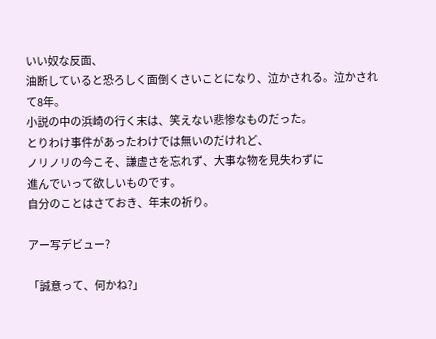いい奴な反面、
油断していると恐ろしく面倒くさいことになり、泣かされる。泣かされて8年。
小説の中の浜崎の行く末は、笑えない悲惨なものだった。
とりわけ事件があったわけでは無いのだけれど、
ノリノリの今こそ、謙虚さを忘れず、大事な物を見失わずに
進んでいって欲しいものです。
自分のことはさておき、年末の祈り。

アー写デビュー?

「誠意って、何かね?」